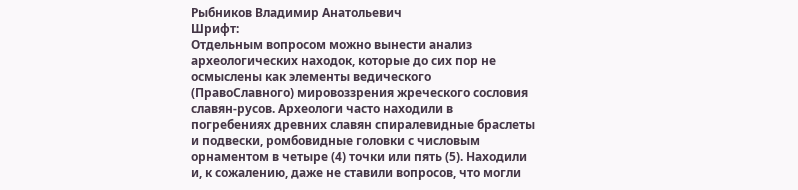Рыбников Владимир Анатольевич
Шрифт:
Отдельным вопросом можно вынести анализ археологических находок, которые до сих пор не осмыслены как элементы ведического (ПравоСлавного) мировоззрения жреческого сословия славян-русов. Археологи часто находили в погребениях древних славян спиралевидные браслеты и подвески, ромбовидные головки с числовым орнаментом в четыре (4) точки или пять (5). Находили и, к сожалению, даже не ставили вопросов, что могли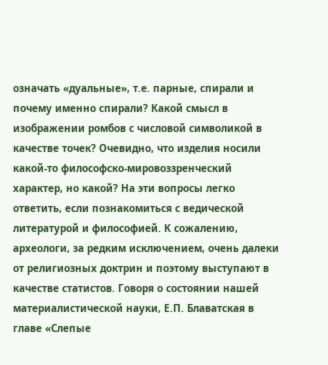означать «дуальные», т.е. парные, спирали и почему именно спирали? Какой смысл в изображении ромбов с числовой символикой в качестве точек? Очевидно, что изделия носили какой-то философско-мировоззренческий характер, но какой? На эти вопросы легко ответить, если познакомиться с ведической литературой и философией. К сожалению, археологи, за редким исключением, очень далеки от религиозных доктрин и поэтому выступают в качестве статистов. Говоря о состоянии нашей материалистической науки, Е.П. Блаватская в главе «Слепые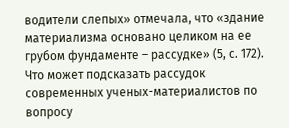водители слепых» отмечала, что «здание материализма основано целиком на ее грубом фундаменте – рассудке» (5, с. 172). Что может подсказать рассудок современных ученых-материалистов по вопросу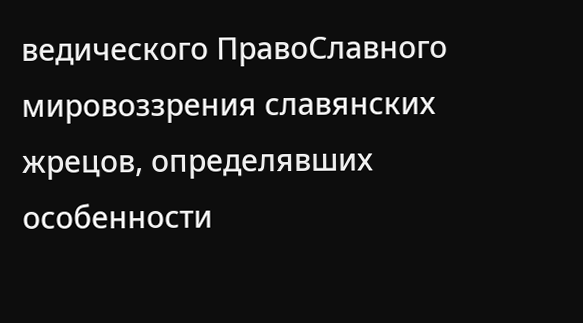ведического ПравоСлавного мировоззрения славянских жрецов, определявших особенности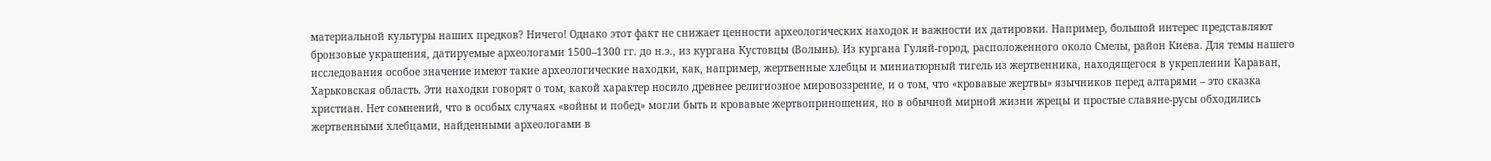материальной культуры наших предков? Ничего! Однако этот факт не снижает ценности археологических находок и важности их датировки. Например, большой интерес представляют бронзовые украшения, датируемые археологами 1500–1300 гг. до н.э., из кургана Кустовцы (Волынь). Из кургана Гуляй-город, расположенного около Смелы, район Киева. Для темы нашего исследования особое значение имеют такие археологические находки, как, например, жертвенные хлебцы и миниатюрный тигель из жертвенника, находящегося в укреплении Караван, Харьковская область. Эти находки говорят о том, какой характер носило древнее религиозное мировоззрение, и о том, что «кровавые жертвы» язычников перед алтарями – это сказка христиан. Нет сомнений, что в особых случаях «войны и побед» могли быть и кровавые жертвоприношения, но в обычной мирной жизни жрецы и простые славяне-русы обходились жертвенными хлебцами, найденными археологами в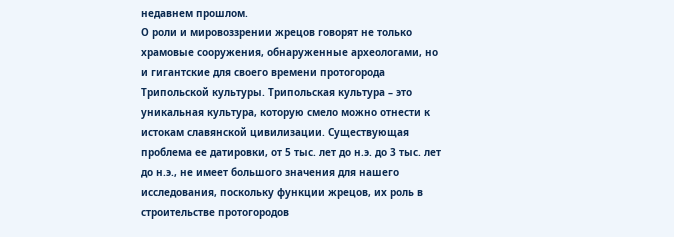недавнем прошлом.
О роли и мировоззрении жрецов говорят не только храмовые сооружения, обнаруженные археологами, но и гигантские для своего времени протогорода Трипольской культуры. Трипольская культура – это уникальная культура, которую смело можно отнести к истокам славянской цивилизации. Существующая проблема ее датировки, от 5 тыс. лет до н.э. до 3 тыс. лет до н.э., не имеет большого значения для нашего исследования, поскольку функции жрецов, их роль в строительстве протогородов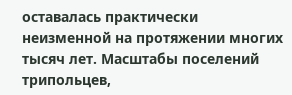оставалась практически неизменной на протяжении многих тысяч лет. Масштабы поселений трипольцев,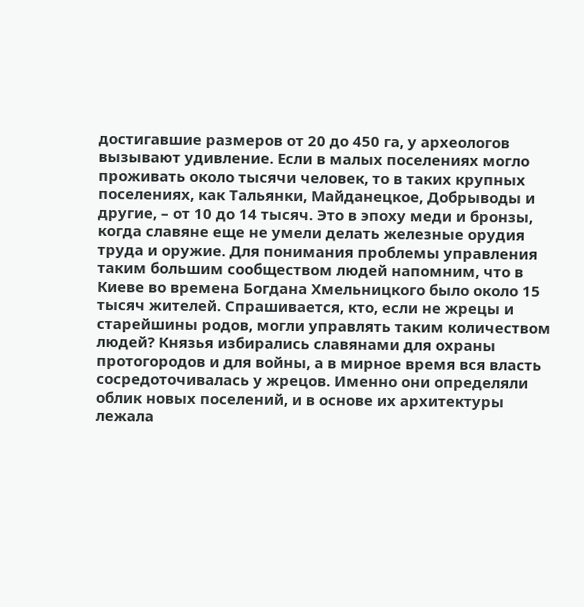достигавшие размеров от 20 до 450 га, у археологов вызывают удивление. Если в малых поселениях могло проживать около тысячи человек, то в таких крупных поселениях, как Тальянки, Майданецкое, Добрыводы и другие, – от 10 до 14 тысяч. Это в эпоху меди и бронзы, когда славяне еще не умели делать железные орудия труда и оружие. Для понимания проблемы управления таким большим сообществом людей напомним, что в Киеве во времена Богдана Хмельницкого было около 15 тысяч жителей. Спрашивается, кто, если не жрецы и старейшины родов, могли управлять таким количеством людей? Князья избирались славянами для охраны протогородов и для войны, а в мирное время вся власть сосредоточивалась у жрецов. Именно они определяли облик новых поселений, и в основе их архитектуры лежала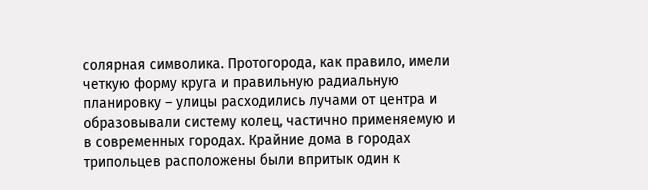солярная символика. Протогорода, как правило, имели четкую форму круга и правильную радиальную планировку – улицы расходились лучами от центра и образовывали систему колец, частично применяемую и в современных городах. Крайние дома в городах трипольцев расположены были впритык один к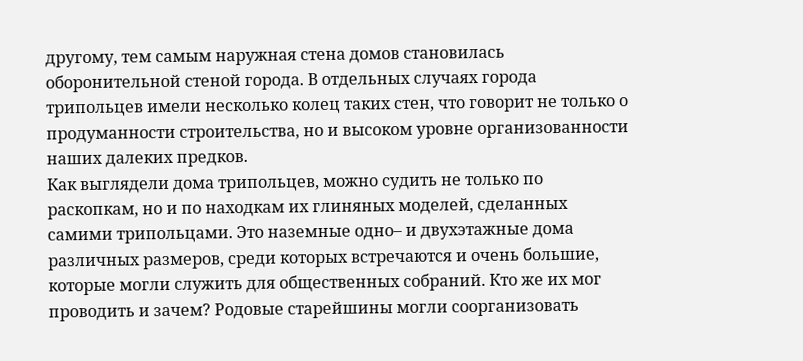другому, тем самым наружная стена домов становилась оборонительной стеной города. В отдельных случаях города трипольцев имели несколько колец таких стен, что говорит не только о продуманности строительства, но и высоком уровне организованности наших далеких предков.
Как выглядели дома трипольцев, можно судить не только по раскопкам, но и по находкам их глиняных моделей, сделанных самими трипольцами. Это наземные одно– и двухэтажные дома различных размеров, среди которых встречаются и очень большие, которые могли служить для общественных собраний. Кто же их мог проводить и зачем? Родовые старейшины могли соорганизовать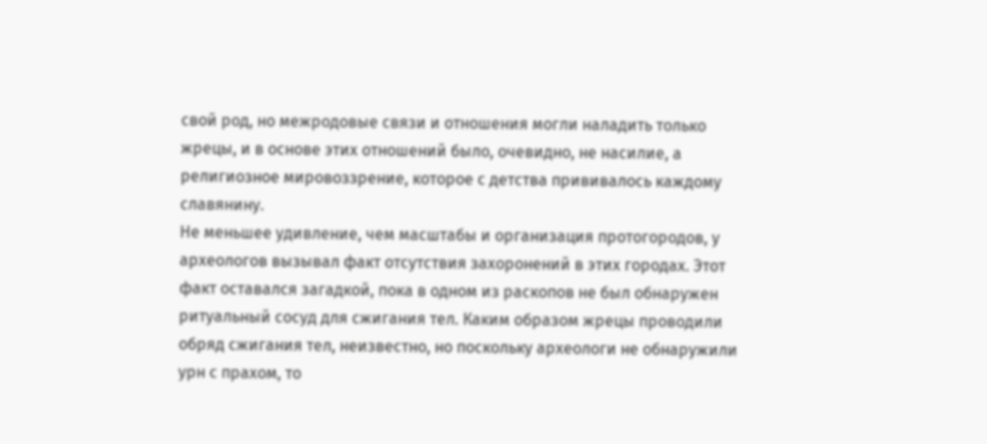свой род, но межродовые связи и отношения могли наладить только жрецы, и в основе этих отношений было, очевидно, не насилие, а религиозное мировоззрение, которое с детства прививалось каждому славянину.
Не меньшее удивление, чем масштабы и организация протогородов, у археологов вызывал факт отсутствия захоронений в этих городах. Этот факт оставался загадкой, пока в одном из раскопов не был обнаружен ритуальный сосуд для сжигания тел. Каким образом жрецы проводили обряд сжигания тел, неизвестно, но поскольку археологи не обнаружили урн с прахом, то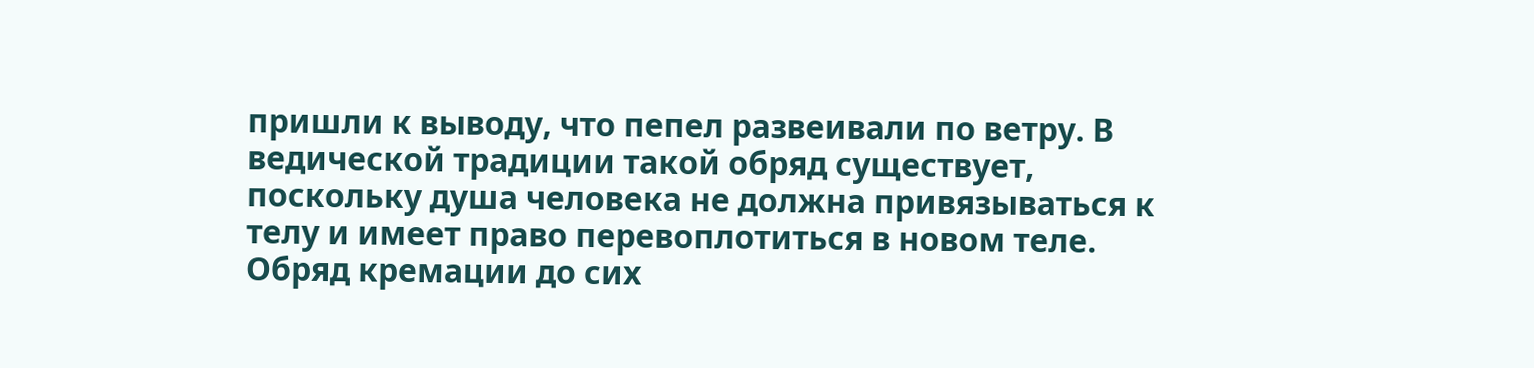пришли к выводу, что пепел развеивали по ветру. В ведической традиции такой обряд существует, поскольку душа человека не должна привязываться к телу и имеет право перевоплотиться в новом теле. Обряд кремации до сих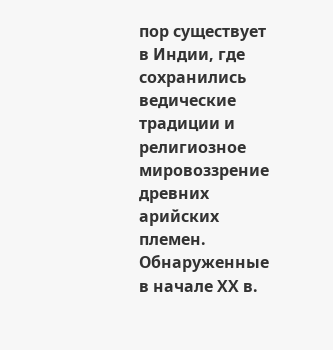пор существует в Индии, где сохранились ведические традиции и религиозное мировоззрение древних арийских племен.
Обнаруженные в начале ХХ в.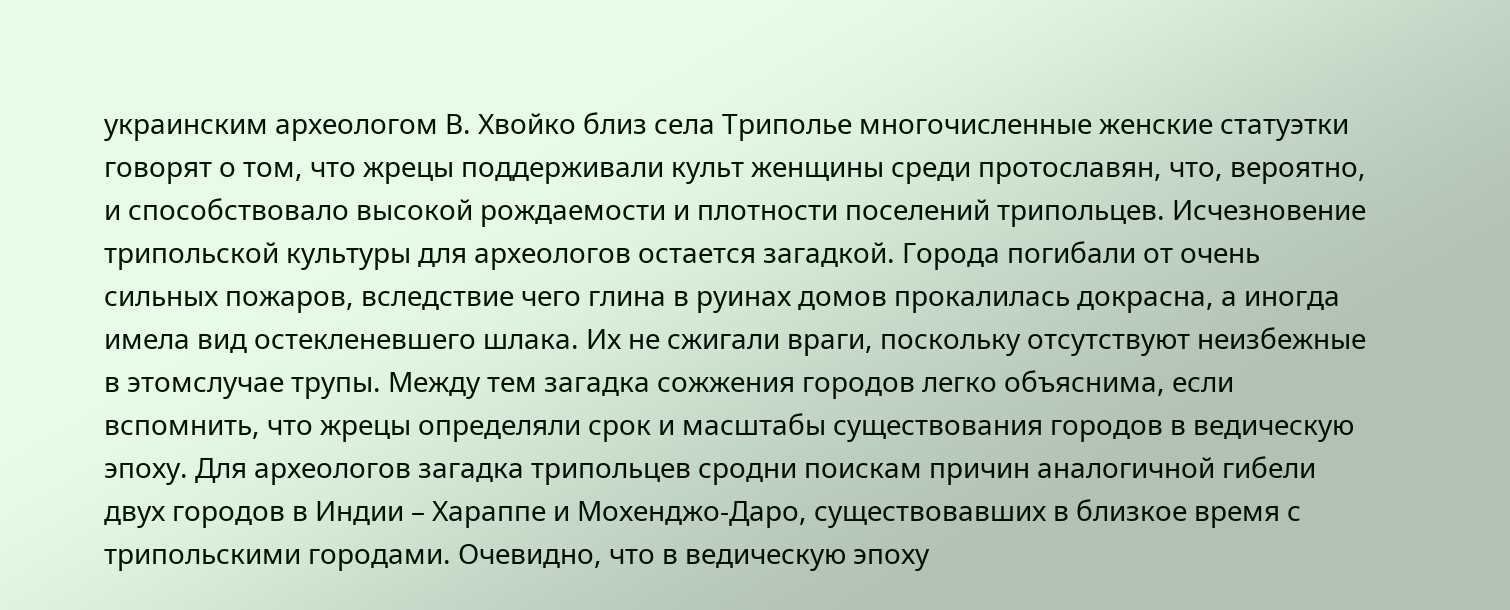украинским археологом В. Хвойко близ села Триполье многочисленные женские статуэтки говорят о том, что жрецы поддерживали культ женщины среди протославян, что, вероятно, и способствовало высокой рождаемости и плотности поселений трипольцев. Исчезновение трипольской культуры для археологов остается загадкой. Города погибали от очень сильных пожаров, вследствие чего глина в руинах домов прокалилась докрасна, а иногда имела вид остекленевшего шлака. Их не сжигали враги, поскольку отсутствуют неизбежные в этомслучае трупы. Между тем загадка сожжения городов легко объяснима, если вспомнить, что жрецы определяли срок и масштабы существования городов в ведическую эпоху. Для археологов загадка трипольцев сродни поискам причин аналогичной гибели двух городов в Индии – Хараппе и Мохенджо-Даро, существовавших в близкое время с трипольскими городами. Очевидно, что в ведическую эпоху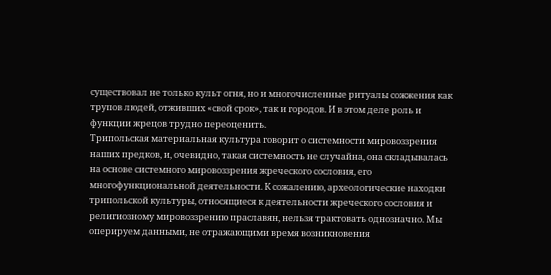существовал не только культ огня, но и многочисленные ритуалы сожжения как трупов людей, отживших «свой срок», так и городов. И в этом деле роль и функции жрецов трудно переоценить.
Трипольская материальная культура говорит о системности мировоззрения наших предков, и, очевидно, такая системность не случайна, она складывалась на основе системного мировоззрения жреческого сословия, его многофункциональной деятельности. К сожалению, археологические находки трипольской культуры, относящиеся к деятельности жреческого сословия и религиозному мировоззрению праславян, нельзя трактовать однозначно. Мы оперируем данными, не отражающими время возникновения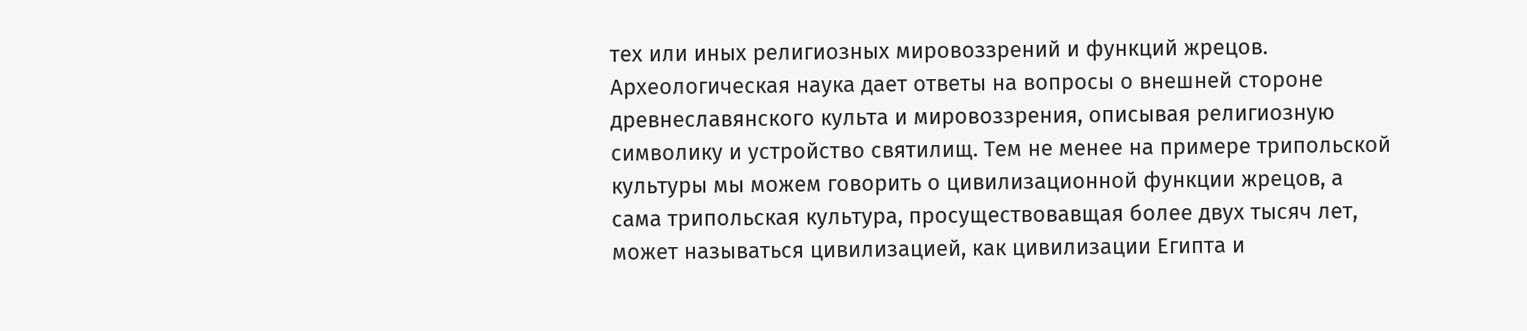тех или иных религиозных мировоззрений и функций жрецов. Археологическая наука дает ответы на вопросы о внешней стороне древнеславянского культа и мировоззрения, описывая религиозную символику и устройство святилищ. Тем не менее на примере трипольской культуры мы можем говорить о цивилизационной функции жрецов, а сама трипольская культура, просуществовавщая более двух тысяч лет, может называться цивилизацией, как цивилизации Египта и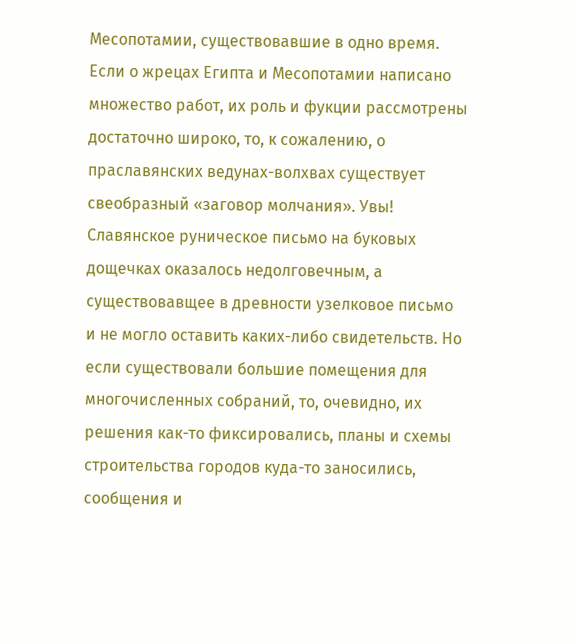Месопотамии, существовавшие в одно время. Если о жрецах Египта и Месопотамии написано множество работ, их роль и фукции рассмотрены достаточно широко, то, к сожалению, о праславянских ведунах-волхвах существует свеобразный «заговор молчания». Увы! Славянское руническое письмо на буковых дощечках оказалось недолговечным, а существовавщее в древности узелковое письмо и не могло оставить каких-либо свидетельств. Но если существовали большие помещения для многочисленных собраний, то, очевидно, их решения как-то фиксировались, планы и схемы строительства городов куда-то заносились, сообщения и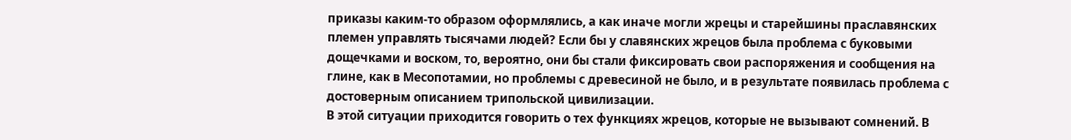приказы каким-то образом оформлялись, а как иначе могли жрецы и старейшины праславянских племен управлять тысячами людей? Если бы у славянских жрецов была проблема с буковыми дощечками и воском, то, вероятно, они бы стали фиксировать свои распоряжения и сообщения на глине, как в Месопотамии, но проблемы с древесиной не было, и в результате появилась проблема с достоверным описанием трипольской цивилизации.
В этой ситуации приходится говорить о тех функциях жрецов, которые не вызывают сомнений. В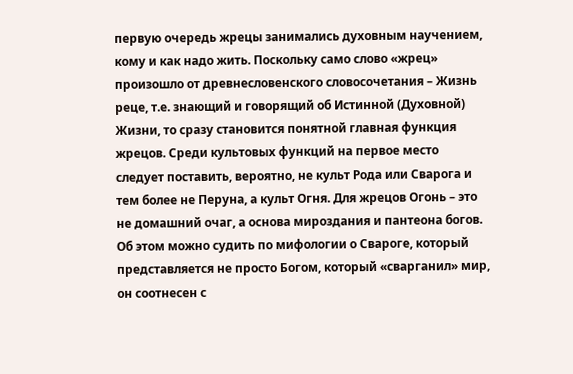первую очередь жрецы занимались духовным научением, кому и как надо жить. Поскольку само слово «жрец» произошло от древнесловенского словосочетания – Жизнь реце, т.е. знающий и говорящий об Истинной (Духовной) Жизни, то сразу становится понятной главная функция жрецов. Среди культовых функций на первое место следует поставить, вероятно, не культ Рода или Сварога и тем более не Перуна, а культ Огня. Для жрецов Огонь – это не домашний очаг, а основа мироздания и пантеона богов. Об этом можно судить по мифологии о Свароге, который представляется не просто Богом, который «сварганил» мир, он соотнесен с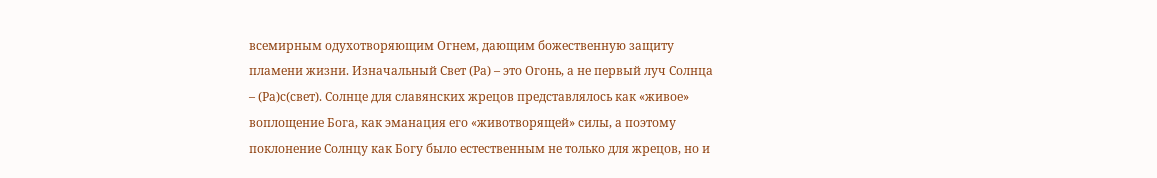всемирным одухотворяющим Огнем, дающим божественную защиту пламени жизни. Изначальный Свет (Ра) – это Огонь, а не первый луч Солнца – (Ра)с(свет). Солнце для славянских жрецов представлялось как «живое» воплощение Бога, как эманация его «животворящей» силы, а поэтому поклонение Солнцу как Богу было естественным не только для жрецов, но и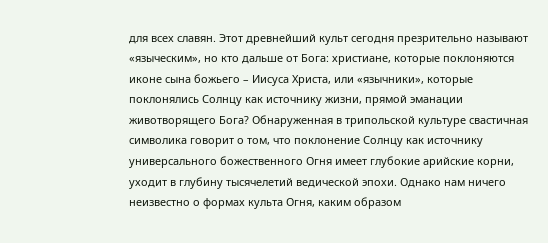для всех славян. Этот древнейший культ сегодня презрительно называют «языческим», но кто дальше от Бога: христиане, которые поклоняются иконе сына божьего – Иисуса Христа, или «язычники», которые поклонялись Солнцу как источнику жизни, прямой эманации животворящего Бога? Обнаруженная в трипольской культуре свастичная символика говорит о том, что поклонение Солнцу как источнику универсального божественного Огня имеет глубокие арийские корни, уходит в глубину тысячелетий ведической эпохи. Однако нам ничего неизвестно о формах культа Огня, каким образом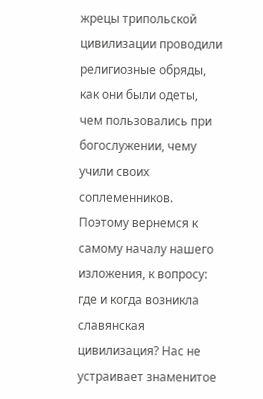жрецы трипольской цивилизации проводили религиозные обряды, как они были одеты, чем пользовались при богослужении, чему учили своих соплеменников.
Поэтому вернемся к самому началу нашего изложения, к вопросу: где и когда возникла славянская цивилизация? Нас не устраивает знаменитое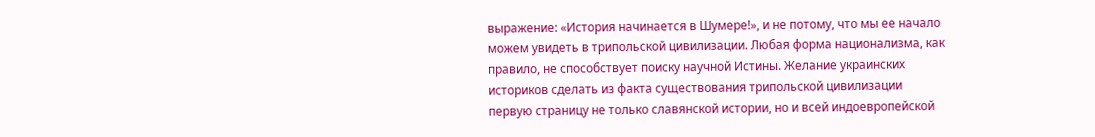выражение: «История начинается в Шумере!», и не потому, что мы ее начало можем увидеть в трипольской цивилизации. Любая форма национализма, как правило, не способствует поиску научной Истины. Желание украинских историков сделать из факта существования трипольской цивилизации первую страницу не только славянской истории, но и всей индоевропейской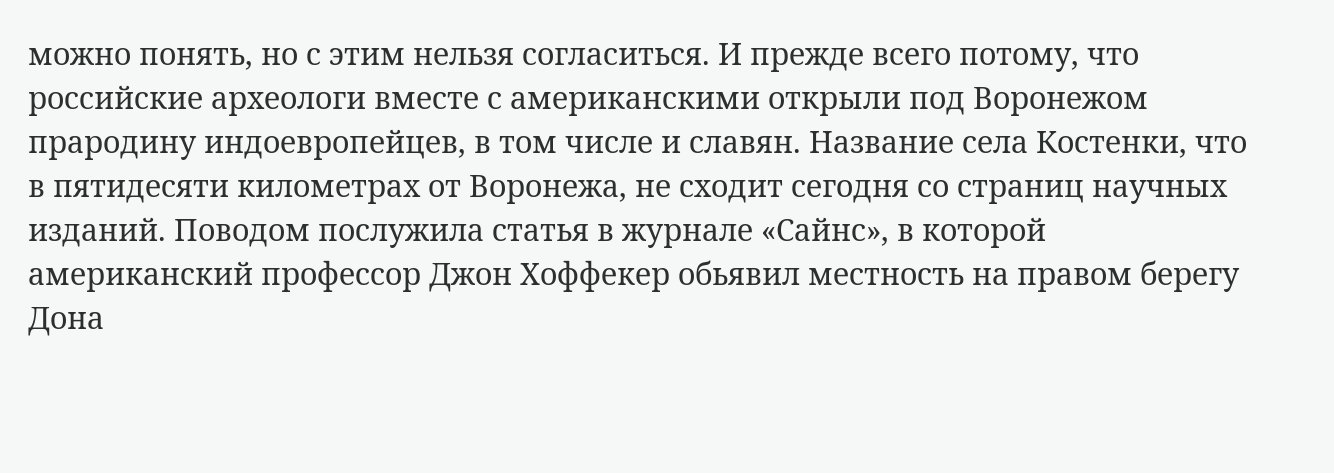можно понять, но с этим нельзя согласиться. И прежде всего потому, что российские археологи вместе с американскими открыли под Воронежом прародину индоевропейцев, в том числе и славян. Название села Костенки, что в пятидесяти километрах от Воронежа, не сходит сегодня со страниц научных изданий. Поводом послужила статья в журнале «Сайнс», в которой американский профессор Джон Хоффекер обьявил местность на правом берегу Дона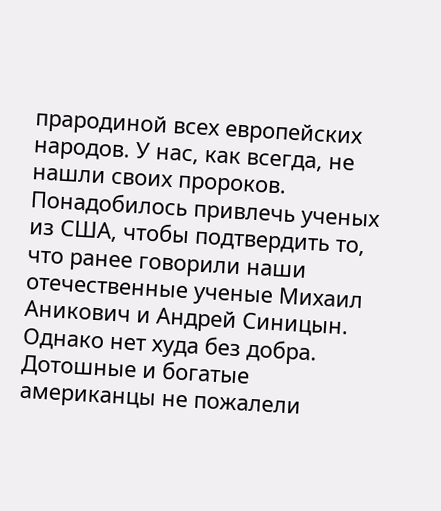прародиной всех европейских народов. У нас, как всегда, не нашли своих пророков. Понадобилось привлечь ученых из США, чтобы подтвердить то, что ранее говорили наши отечественные ученые Михаил Аникович и Андрей Синицын. Однако нет худа без добра. Дотошные и богатые американцы не пожалели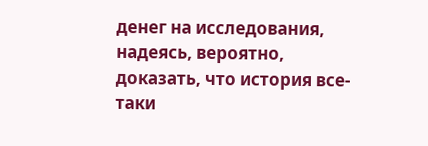денег на исследования, надеясь, вероятно, доказать, что история все-таки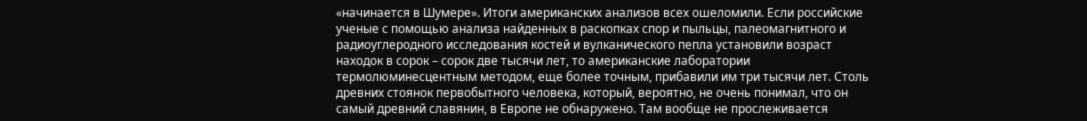«начинается в Шумере». Итоги американских анализов всех ошеломили. Если российские ученые с помощью анализа найденных в раскопках спор и пыльцы, палеомагнитного и радиоуглеродного исследования костей и вулканического пепла установили возраст находок в сорок – сорок две тысячи лет, то американские лаборатории термолюминесцентным методом, еще более точным, прибавили им три тысячи лет. Столь древних стоянок первобытного человека, который, вероятно, не очень понимал, что он самый древний славянин, в Европе не обнаружено. Там вообще не прослеживается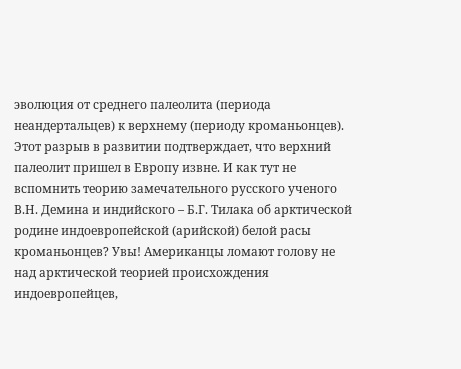эволюция от среднего палеолита (периода неандертальцев) к верхнему (периоду кроманьонцев). Этот разрыв в развитии подтверждает, что верхний палеолит пришел в Европу извне. И как тут не вспомнить теорию замечательного русского ученого В.Н. Демина и индийского – Б.Г. Тилака об арктической родине индоевропейской (арийской) белой расы кроманьонцев? Увы! Американцы ломают голову не над арктической теорией происхождения индоевропейцев,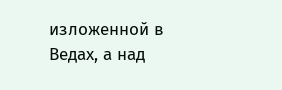изложенной в Ведах, а над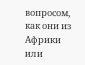вопросом, как они из Африки или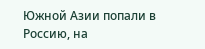Южной Азии попали в Россию, на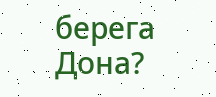берега Дона?